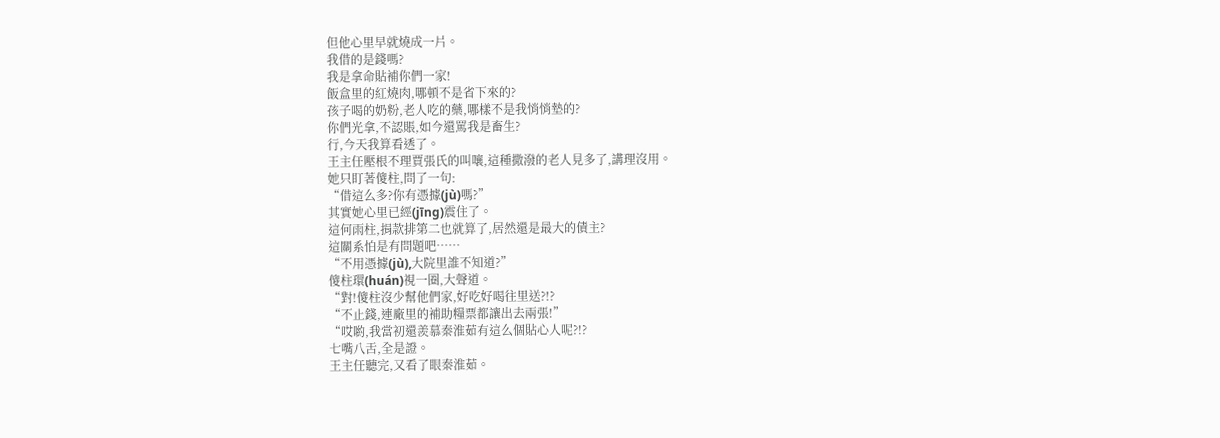但他心里早就燒成一片。
我借的是錢嗎?
我是拿命貼補你們一家!
飯盒里的紅燒肉,哪頓不是省下來的?
孩子喝的奶粉,老人吃的藥,哪樣不是我悄悄墊的?
你們光拿,不認賬,如今還罵我是畜生?
行,今天我算看透了。
王主任壓根不理賈張氏的叫嚷,這種撒潑的老人見多了,講理沒用。
她只盯著傻柱,問了一句:
“借這么多?你有憑據(jù)嗎?”
其實她心里已經(jīng)震住了。
這何雨柱,捐款排第二也就算了,居然還是最大的債主?
這關系怕是有問題吧……
“不用憑據(jù),大院里誰不知道?”
傻柱環(huán)視一圈,大聲道。
“對!傻柱沒少幫他們家,好吃好喝往里送?!?
“不止錢,連廠里的補助糧票都讓出去兩張!”
“哎喲,我當初還羨慕秦淮茹有這么個貼心人呢?!?
七嘴八舌,全是證。
王主任聽完,又看了眼秦淮茹。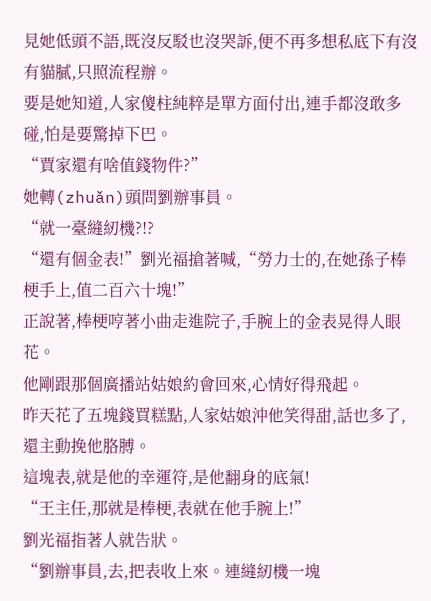見她低頭不語,既沒反駁也沒哭訴,便不再多想私底下有沒有貓膩,只照流程辦。
要是她知道,人家傻柱純粹是單方面付出,連手都沒敢多碰,怕是要驚掉下巴。
“賈家還有啥值錢物件?”
她轉(zhuǎn)頭問劉辦事員。
“就一臺縫紉機?!?
“還有個金表!”劉光福搶著喊,“勞力士的,在她孫子棒梗手上,值二百六十塊!”
正說著,棒梗哼著小曲走進院子,手腕上的金表晃得人眼花。
他剛跟那個廣播站姑娘約會回來,心情好得飛起。
昨天花了五塊錢買糕點,人家姑娘沖他笑得甜,話也多了,還主動挽他胳膊。
這塊表,就是他的幸運符,是他翻身的底氣!
“王主任,那就是棒梗,表就在他手腕上!”
劉光福指著人就告狀。
“劉辦事員,去,把表收上來。連縫紉機一塊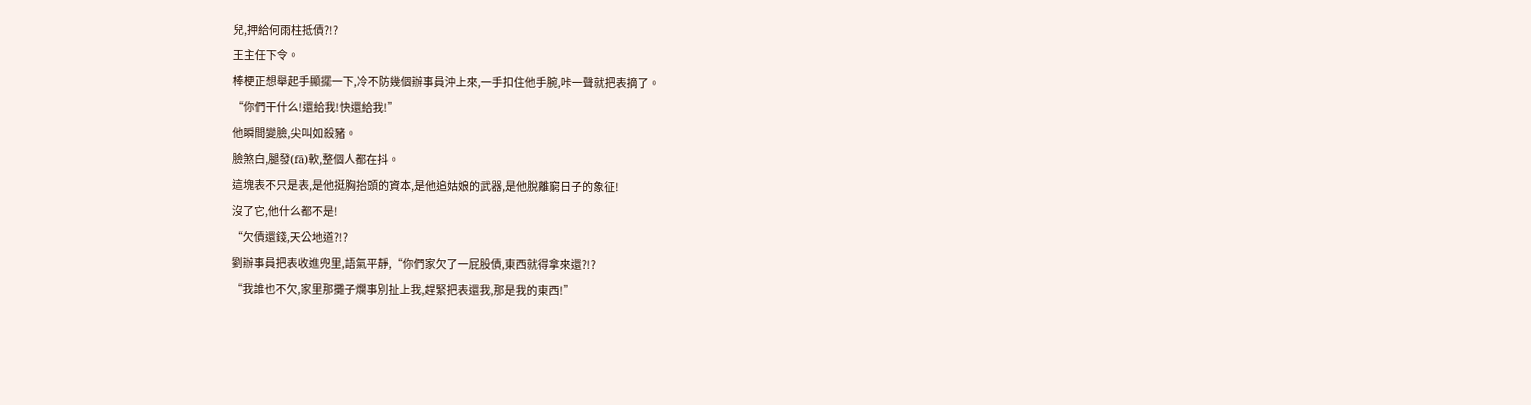兒,押給何雨柱抵債?!?
王主任下令。
棒梗正想舉起手顯擺一下,冷不防幾個辦事員沖上來,一手扣住他手腕,咔一聲就把表摘了。
“你們干什么!還給我!快還給我!”
他瞬間變臉,尖叫如殺豬。
臉煞白,腿發(fā)軟,整個人都在抖。
這塊表不只是表,是他挺胸抬頭的資本,是他追姑娘的武器,是他脫離窮日子的象征!
沒了它,他什么都不是!
“欠債還錢,天公地道?!?
劉辦事員把表收進兜里,語氣平靜,“你們家欠了一屁股債,東西就得拿來還?!?
“我誰也不欠,家里那攤子爛事別扯上我,趕緊把表還我,那是我的東西!”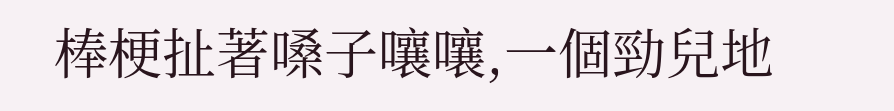棒梗扯著嗓子嚷嚷,一個勁兒地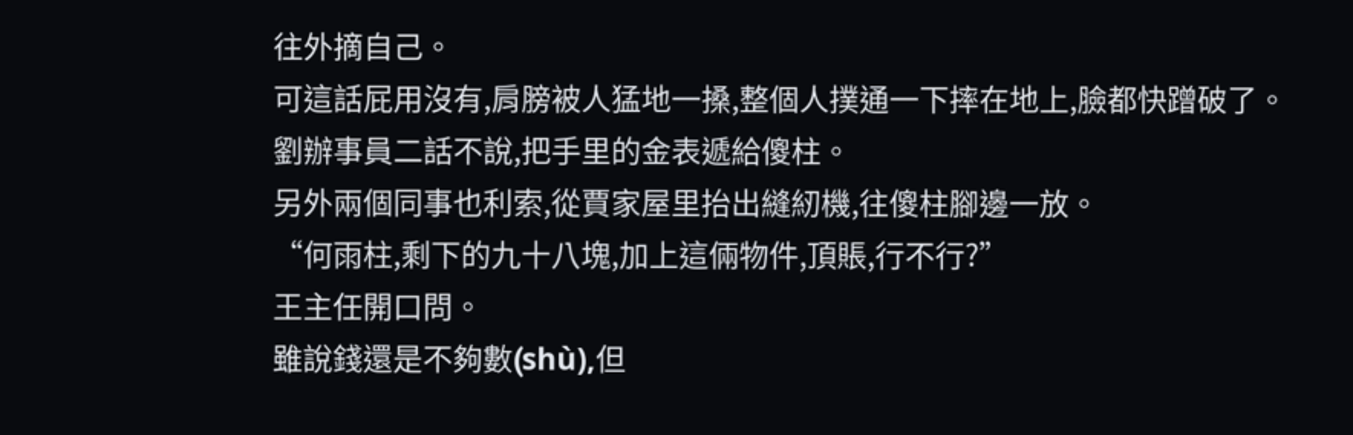往外摘自己。
可這話屁用沒有,肩膀被人猛地一搡,整個人撲通一下摔在地上,臉都快蹭破了。
劉辦事員二話不說,把手里的金表遞給傻柱。
另外兩個同事也利索,從賈家屋里抬出縫紉機,往傻柱腳邊一放。
“何雨柱,剩下的九十八塊,加上這倆物件,頂賬,行不行?”
王主任開口問。
雖說錢還是不夠數(shù),但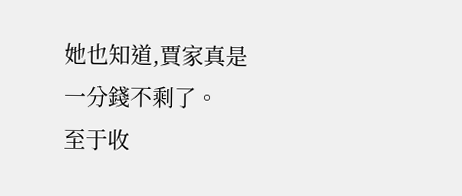她也知道,賈家真是一分錢不剩了。
至于收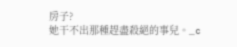房子?
她干不出那種趕盡殺絕的事兒。_c